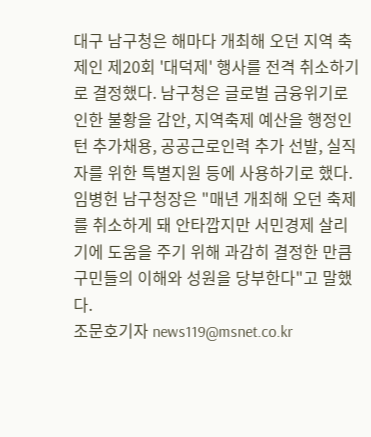대구 남구청은 해마다 개최해 오던 지역 축제인 제20회 '대덕제' 행사를 전격 취소하기로 결정했다. 남구청은 글로벌 금융위기로 인한 불황을 감안, 지역축제 예산을 행정인턴 추가채용, 공공근로인력 추가 선발, 실직자를 위한 특별지원 등에 사용하기로 했다. 임병헌 남구청장은 "매년 개최해 오던 축제를 취소하게 돼 안타깝지만 서민경제 살리기에 도움을 주기 위해 과감히 결정한 만큼 구민들의 이해와 성원을 당부한다"고 말했다.
조문호기자 news119@msnet.co.kr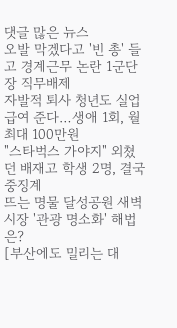댓글 많은 뉴스
오발 막겠다고 '빈 총' 들고 경계근무 논란 1군단장 직무배제
자발적 퇴사 청년도 실업급여 준다…생애 1회, 월 최대 100만원
"스타벅스 가야지" 외쳤던 배재고 학생 2명, 결국 중징계
뜨는 명물 달성공원 새벽시장 '관광 명소화' 해법은?
[부산에도 밀리는 대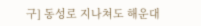구] 동성로 지나쳐도 해운대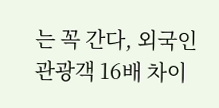는 꼭 간다, 외국인 관광객 16배 차이